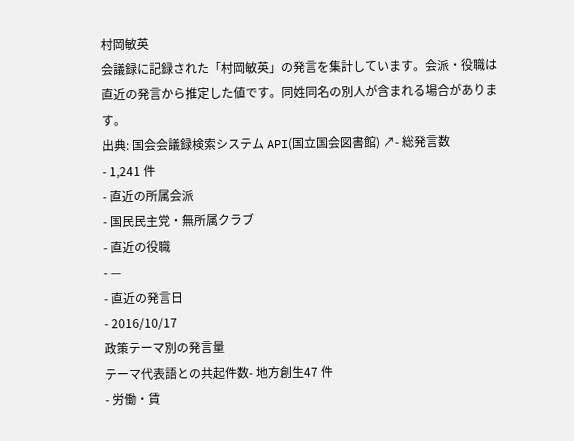村岡敏英
会議録に記録された「村岡敏英」の発言を集計しています。会派・役職は直近の発言から推定した値です。同姓同名の別人が含まれる場合があります。
出典: 国会会議録検索システム API(国立国会図書館) ↗- 総発言数
- 1,241 件
- 直近の所属会派
- 国民民主党・無所属クラブ
- 直近の役職
- —
- 直近の発言日
- 2016/10/17
政策テーマ別の発言量
テーマ代表語との共起件数- 地方創生47 件
- 労働・賃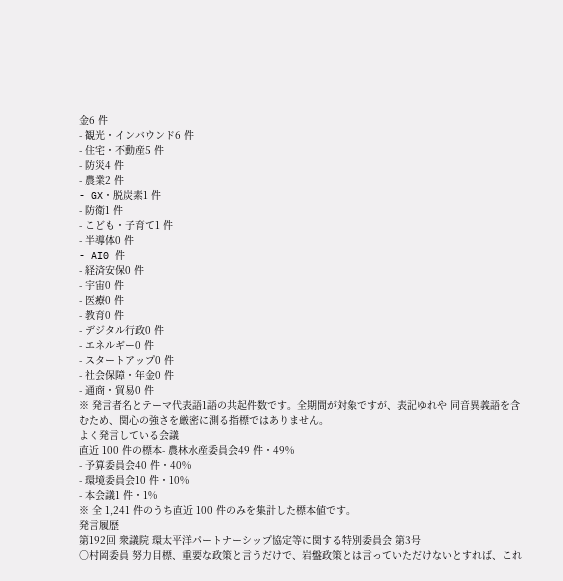金6 件
- 観光・インバウンド6 件
- 住宅・不動産5 件
- 防災4 件
- 農業2 件
- GX・脱炭素1 件
- 防衛1 件
- こども・子育て1 件
- 半導体0 件
- AI0 件
- 経済安保0 件
- 宇宙0 件
- 医療0 件
- 教育0 件
- デジタル行政0 件
- エネルギー0 件
- スタートアップ0 件
- 社会保障・年金0 件
- 通商・貿易0 件
※ 発言者名とテーマ代表語1語の共起件数です。全期間が対象ですが、表記ゆれや 同音異義語を含むため、関心の強さを厳密に測る指標ではありません。
よく発言している会議
直近 100 件の標本- 農林水産委員会49 件・49%
- 予算委員会40 件・40%
- 環境委員会10 件・10%
- 本会議1 件・1%
※ 全 1,241 件のうち直近 100 件のみを集計した標本値です。
発言履歴
第192回 衆議院 環太平洋パートナーシップ協定等に関する特別委員会 第3号
○村岡委員 努力目標、重要な政策と言うだけで、岩盤政策とは言っていただけないとすれば、これ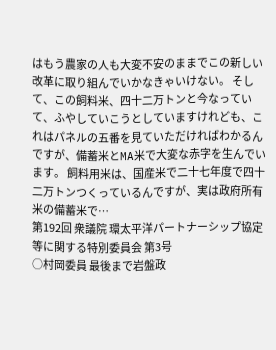はもう農家の人も大変不安のままでこの新しい改革に取り組んでいかなきゃいけない。 そして、この飼料米、四十二万トンと今なっていて、ふやしていこうとしていますけれども、これはパネルの五番を見ていただければわかるんですが、備蓄米とMA米で大変な赤字を生んでいます。 飼料用米は、国産米で二十七年度で四十二万トンつくっているんですが、実は政府所有米の備蓄米で…
第192回 衆議院 環太平洋パートナーシップ協定等に関する特別委員会 第3号
○村岡委員 最後まで岩盤政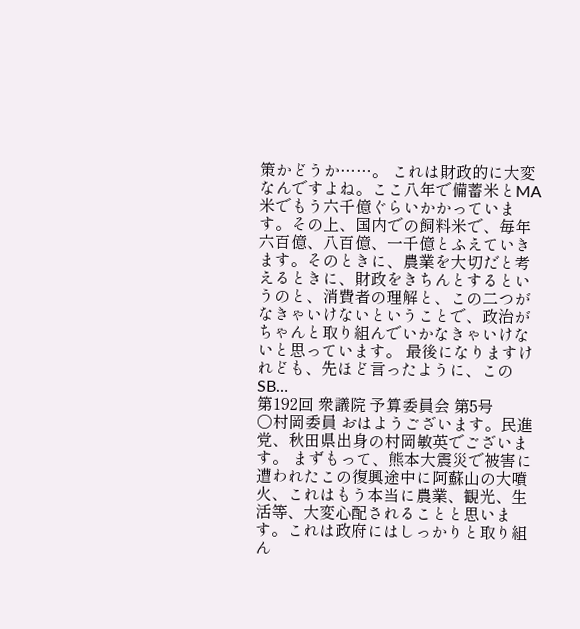策かどうか……。 これは財政的に大変なんですよね。ここ八年で備蓄米とMA米でもう六千億ぐらいかかっています。その上、国内での飼料米で、毎年六百億、八百億、一千億とふえていきます。そのときに、農業を大切だと考えるときに、財政をきちんとするというのと、消費者の理解と、この二つがなきゃいけないということで、政治がちゃんと取り組んでいかなきゃいけないと思っています。 最後になりますけれども、先ほど言ったように、このSB…
第192回 衆議院 予算委員会 第5号
○村岡委員 おはようございます。民進党、秋田県出身の村岡敏英でございます。 まずもって、熊本大震災で被害に遭われたこの復興途中に阿蘇山の大噴火、これはもう本当に農業、観光、生活等、大変心配されることと思います。これは政府にはしっかりと取り組ん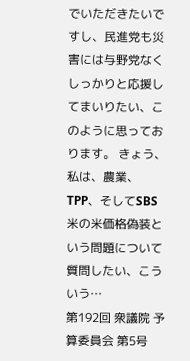でいただきたいですし、民進党も災害には与野党なくしっかりと応援してまいりたい、このように思っております。 きょう、私は、農業、TPP、そしてSBS米の米価格偽装という問題について質問したい、こういう…
第192回 衆議院 予算委員会 第5号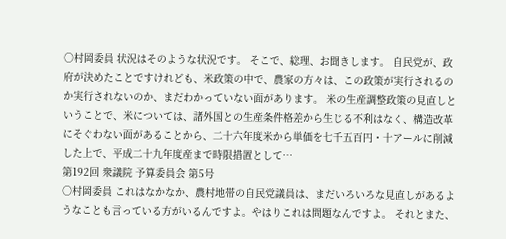○村岡委員 状況はそのような状況です。 そこで、総理、お聞きします。 自民党が、政府が決めたことですけれども、米政策の中で、農家の方々は、この政策が実行されるのか実行されないのか、まだわかっていない面があります。 米の生産調整政策の見直しということで、米については、諸外国との生産条件格差から生じる不利はなく、構造改革にそぐわない面があることから、二十六年度米から単価を七千五百円・十アールに削減した上で、平成二十九年度産まで時限措置として…
第192回 衆議院 予算委員会 第5号
○村岡委員 これはなかなか、農村地帯の自民党議員は、まだいろいろな見直しがあるようなことも言っている方がいるんですよ。やはりこれは問題なんですよ。 それとまた、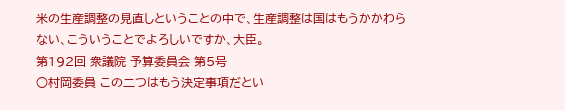米の生産調整の見直しということの中で、生産調整は国はもうかかわらない、こういうことでよろしいですか、大臣。
第192回 衆議院 予算委員会 第5号
○村岡委員 この二つはもう決定事項だとい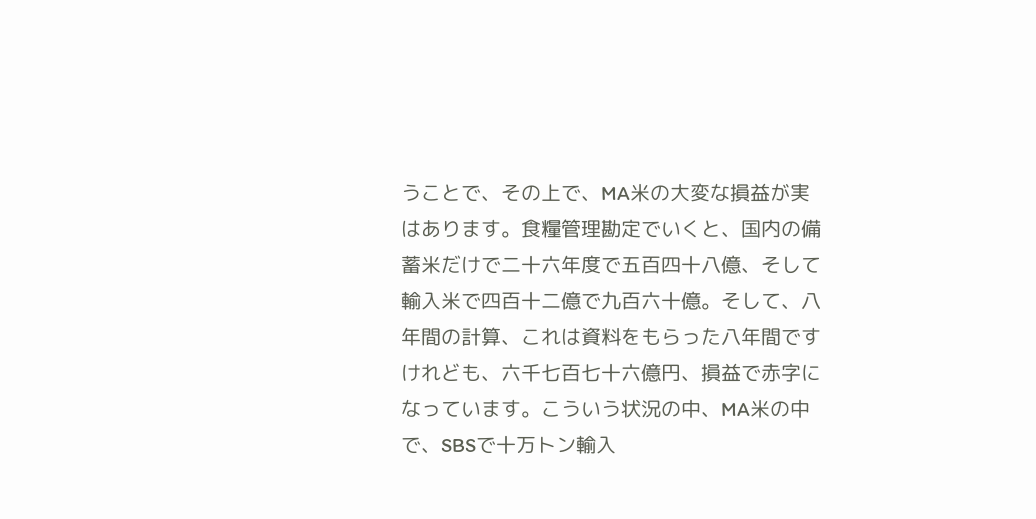うことで、その上で、MA米の大変な損益が実はあります。食糧管理勘定でいくと、国内の備蓄米だけで二十六年度で五百四十八億、そして輸入米で四百十二億で九百六十億。そして、八年間の計算、これは資料をもらった八年間ですけれども、六千七百七十六億円、損益で赤字になっています。こういう状況の中、MA米の中で、SBSで十万トン輸入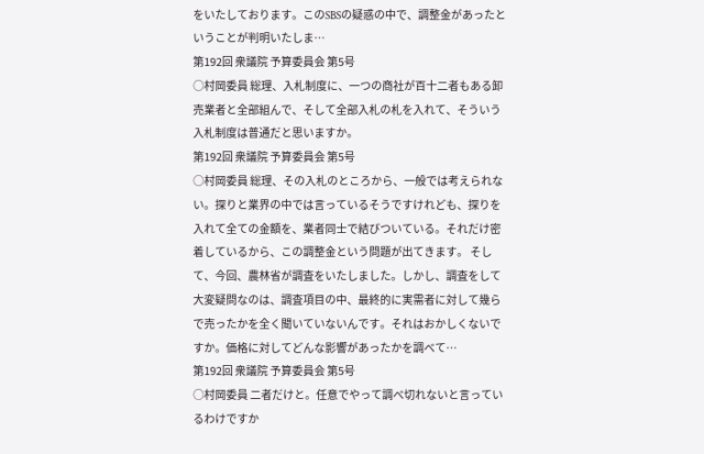をいたしております。このSBSの疑惑の中で、調整金があったということが判明いたしま…
第192回 衆議院 予算委員会 第5号
○村岡委員 総理、入札制度に、一つの商社が百十二者もある卸売業者と全部組んで、そして全部入札の札を入れて、そういう入札制度は普通だと思いますか。
第192回 衆議院 予算委員会 第5号
○村岡委員 総理、その入札のところから、一般では考えられない。探りと業界の中では言っているそうですけれども、探りを入れて全ての金額を、業者同士で結びついている。それだけ密着しているから、この調整金という問題が出てきます。 そして、今回、農林省が調査をいたしました。しかし、調査をして大変疑問なのは、調査項目の中、最終的に実需者に対して幾らで売ったかを全く聞いていないんです。それはおかしくないですか。価格に対してどんな影響があったかを調べて…
第192回 衆議院 予算委員会 第5号
○村岡委員 二者だけと。任意でやって調べ切れないと言っているわけですか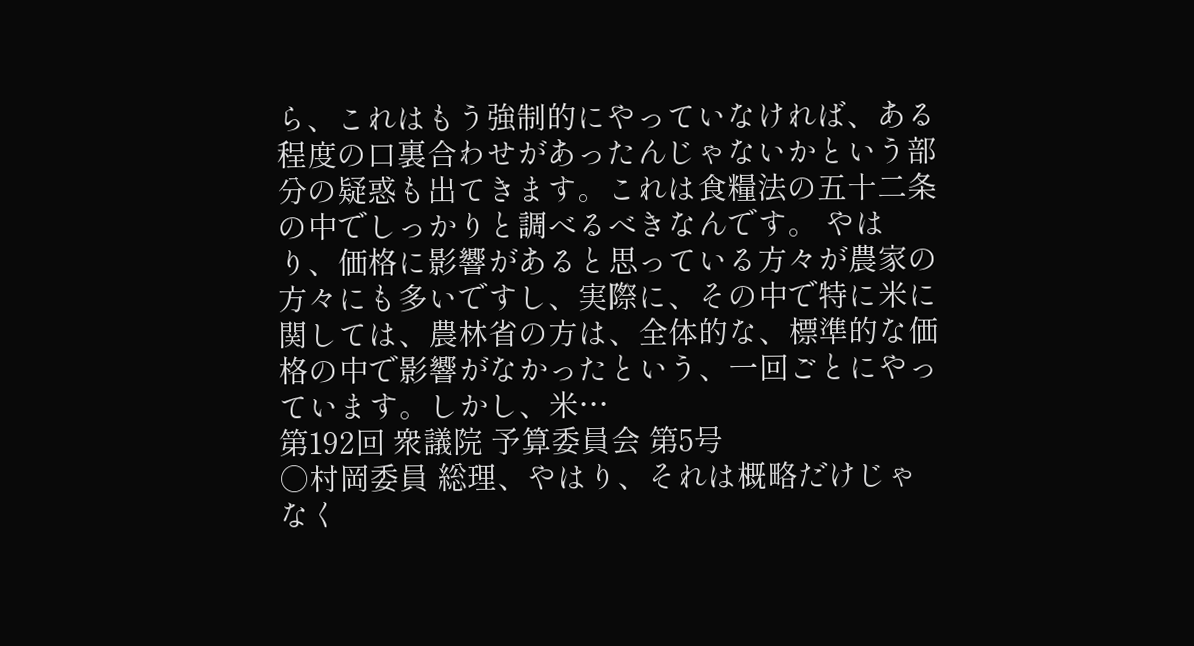ら、これはもう強制的にやっていなければ、ある程度の口裏合わせがあったんじゃないかという部分の疑惑も出てきます。これは食糧法の五十二条の中でしっかりと調べるべきなんです。 やはり、価格に影響があると思っている方々が農家の方々にも多いですし、実際に、その中で特に米に関しては、農林省の方は、全体的な、標準的な価格の中で影響がなかったという、一回ごとにやっています。しかし、米…
第192回 衆議院 予算委員会 第5号
○村岡委員 総理、やはり、それは概略だけじゃなく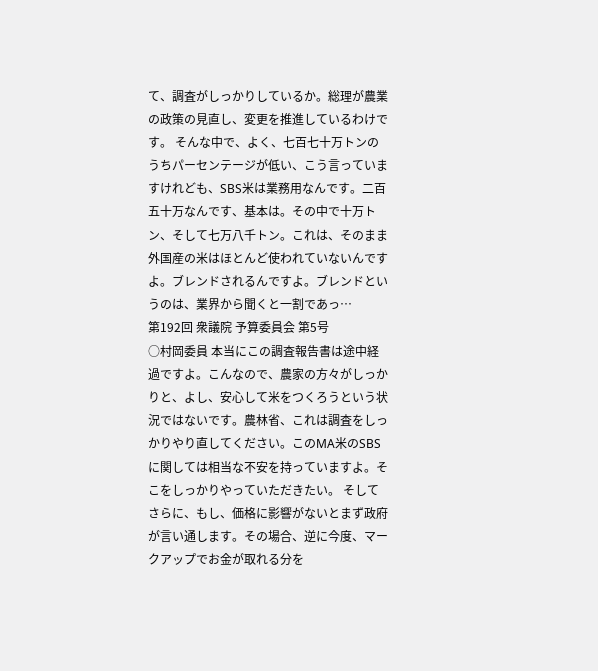て、調査がしっかりしているか。総理が農業の政策の見直し、変更を推進しているわけです。 そんな中で、よく、七百七十万トンのうちパーセンテージが低い、こう言っていますけれども、SBS米は業務用なんです。二百五十万なんです、基本は。その中で十万トン、そして七万八千トン。これは、そのまま外国産の米はほとんど使われていないんですよ。ブレンドされるんですよ。ブレンドというのは、業界から聞くと一割であっ…
第192回 衆議院 予算委員会 第5号
○村岡委員 本当にこの調査報告書は途中経過ですよ。こんなので、農家の方々がしっかりと、よし、安心して米をつくろうという状況ではないです。農林省、これは調査をしっかりやり直してください。このMA米のSBSに関しては相当な不安を持っていますよ。そこをしっかりやっていただきたい。 そしてさらに、もし、価格に影響がないとまず政府が言い通します。その場合、逆に今度、マークアップでお金が取れる分を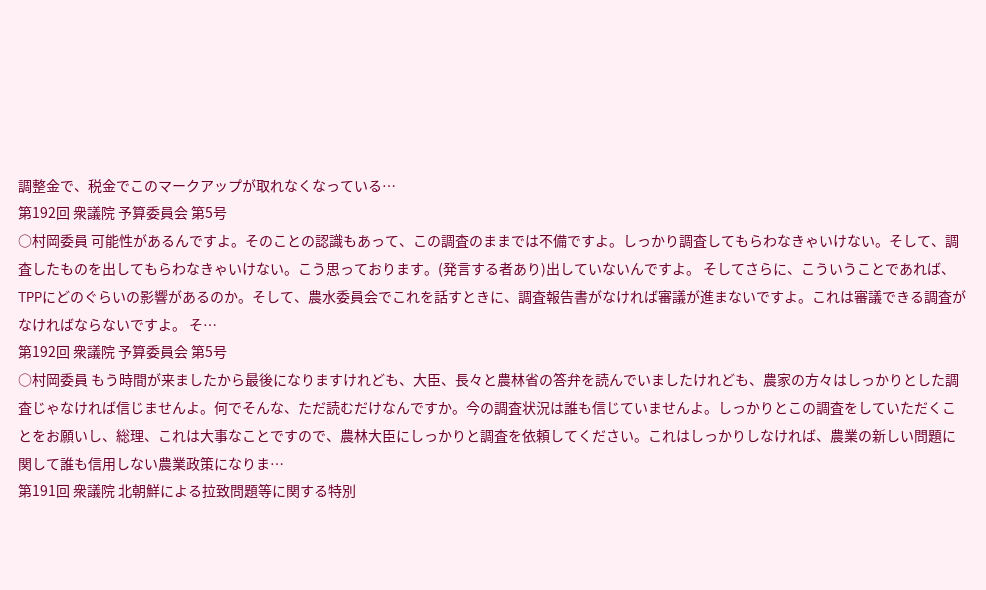調整金で、税金でこのマークアップが取れなくなっている…
第192回 衆議院 予算委員会 第5号
○村岡委員 可能性があるんですよ。そのことの認識もあって、この調査のままでは不備ですよ。しっかり調査してもらわなきゃいけない。そして、調査したものを出してもらわなきゃいけない。こう思っております。(発言する者あり)出していないんですよ。 そしてさらに、こういうことであれば、TPPにどのぐらいの影響があるのか。そして、農水委員会でこれを話すときに、調査報告書がなければ審議が進まないですよ。これは審議できる調査がなければならないですよ。 そ…
第192回 衆議院 予算委員会 第5号
○村岡委員 もう時間が来ましたから最後になりますけれども、大臣、長々と農林省の答弁を読んでいましたけれども、農家の方々はしっかりとした調査じゃなければ信じませんよ。何でそんな、ただ読むだけなんですか。今の調査状況は誰も信じていませんよ。しっかりとこの調査をしていただくことをお願いし、総理、これは大事なことですので、農林大臣にしっかりと調査を依頼してください。これはしっかりしなければ、農業の新しい問題に関して誰も信用しない農業政策になりま…
第191回 衆議院 北朝鮮による拉致問題等に関する特別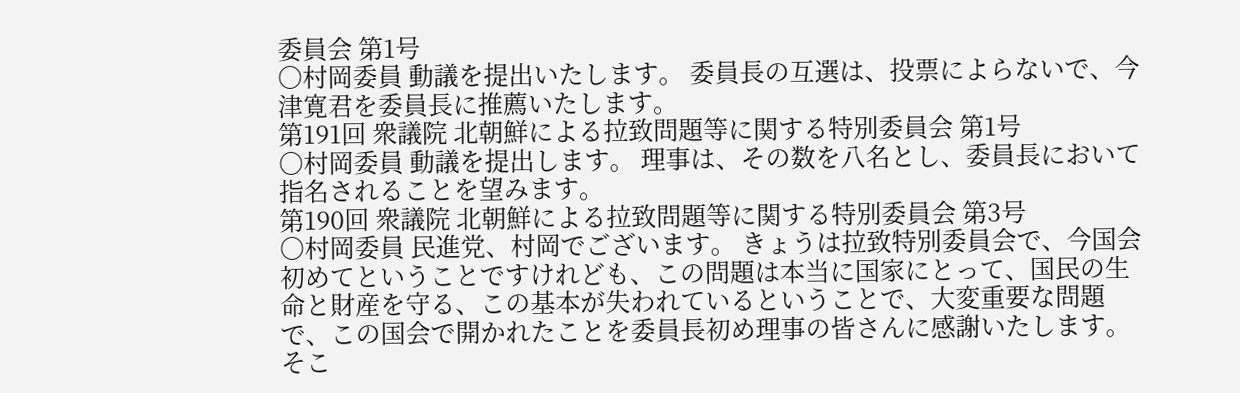委員会 第1号
○村岡委員 動議を提出いたします。 委員長の互選は、投票によらないで、今津寛君を委員長に推薦いたします。
第191回 衆議院 北朝鮮による拉致問題等に関する特別委員会 第1号
○村岡委員 動議を提出します。 理事は、その数を八名とし、委員長において指名されることを望みます。
第190回 衆議院 北朝鮮による拉致問題等に関する特別委員会 第3号
○村岡委員 民進党、村岡でございます。 きょうは拉致特別委員会で、今国会初めてということですけれども、この問題は本当に国家にとって、国民の生命と財産を守る、この基本が失われているということで、大変重要な問題で、この国会で開かれたことを委員長初め理事の皆さんに感謝いたします。 そこ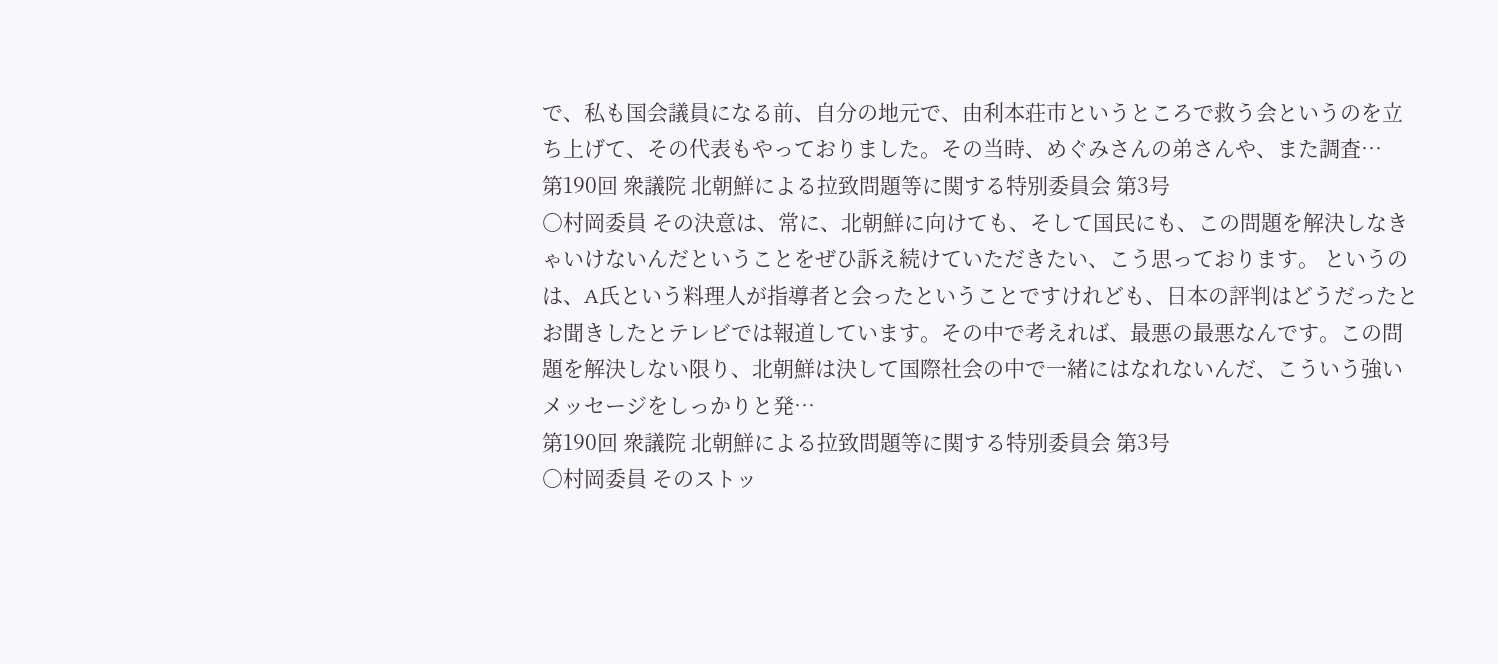で、私も国会議員になる前、自分の地元で、由利本荘市というところで救う会というのを立ち上げて、その代表もやっておりました。その当時、めぐみさんの弟さんや、また調査…
第190回 衆議院 北朝鮮による拉致問題等に関する特別委員会 第3号
○村岡委員 その決意は、常に、北朝鮮に向けても、そして国民にも、この問題を解決しなきゃいけないんだということをぜひ訴え続けていただきたい、こう思っております。 というのは、A氏という料理人が指導者と会ったということですけれども、日本の評判はどうだったとお聞きしたとテレビでは報道しています。その中で考えれば、最悪の最悪なんです。この問題を解決しない限り、北朝鮮は決して国際社会の中で一緒にはなれないんだ、こういう強いメッセージをしっかりと発…
第190回 衆議院 北朝鮮による拉致問題等に関する特別委員会 第3号
○村岡委員 そのストッ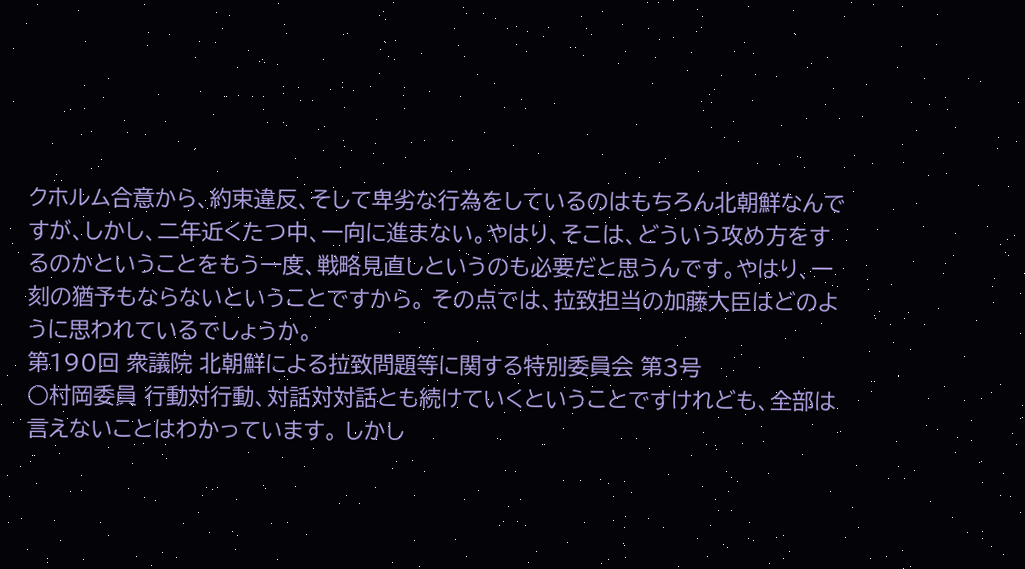クホルム合意から、約束違反、そして卑劣な行為をしているのはもちろん北朝鮮なんですが、しかし、二年近くたつ中、一向に進まない。やはり、そこは、どういう攻め方をするのかということをもう一度、戦略見直しというのも必要だと思うんです。やはり、一刻の猶予もならないということですから。 その点では、拉致担当の加藤大臣はどのように思われているでしょうか。
第190回 衆議院 北朝鮮による拉致問題等に関する特別委員会 第3号
○村岡委員 行動対行動、対話対対話とも続けていくということですけれども、全部は言えないことはわかっています。 しかし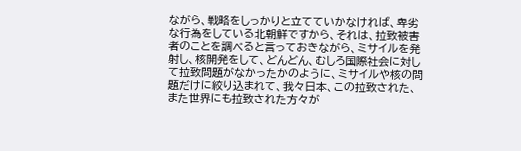ながら、戦略をしっかりと立てていかなければ、卑劣な行為をしている北朝鮮ですから、それは、拉致被害者のことを調べると言っておきながら、ミサイルを発射し、核開発をして、どんどん、むしろ国際社会に対して拉致問題がなかったかのように、ミサイルや核の問題だけに絞り込まれて、我々日本、この拉致された、また世界にも拉致された方々が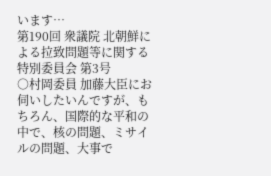います…
第190回 衆議院 北朝鮮による拉致問題等に関する特別委員会 第3号
○村岡委員 加藤大臣にお伺いしたいんですが、もちろん、国際的な平和の中で、核の問題、ミサイルの問題、大事で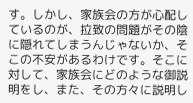す。しかし、家族会の方が心配しているのが、拉致の問題がその陰に隠れてしまうんじゃないか、そこの不安があるわけです。そこに対して、家族会にどのような御説明をし、また、その方々に説明し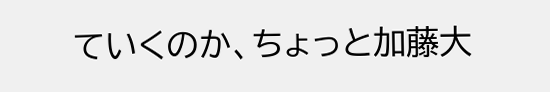ていくのか、ちょっと加藤大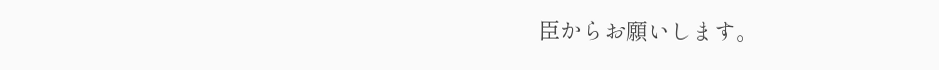臣からお願いします。